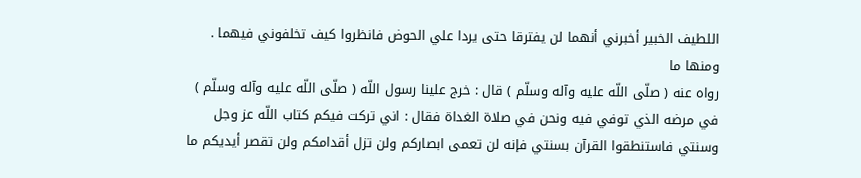اللطيف الخبير أخبرني أنهما لن يفترقا حتى يردا علي الحوض فانظروا كيف تخلفوني فيهما .
ومنها ما
رواه عنه ( صلّى اللّه عليه وآله وسلّم ) قال : خرج علينا رسول اللّه ( صلّى اللّه عليه وآله وسلّم ) في مرضه الذي توفي فيه ونحن في صلاة الغداة فقال : اني تركت فيكم كتاب اللّه عز وجل وسنتي فاستنطقوا القرآن بسنتي فإنه لن تعمى ابصاركم ولن تزل أقدامكم ولن تقصر أيديكم ما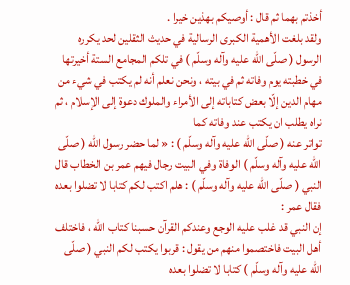أخذتم بهما ثم قال : أوصيكم بهذين خيرا .
ولقد بلغت الأهمية الكبرى الرسالية في حديث الثقلين لحد يكرره الرسول ( صلّى اللّه عليه وآله وسلّم ) في تلكم المجامع الستة أخيرتها في خطبته يوم وفاته ثم في بيته ، ونحن نعلم أنه لم يكتب في شيء من مهام الدين إلّا بعض كتاباته إلى الأمراء والملوك دعوة إلى الإسلام ، ثم نراه يطلب ان يكتب عند وفاته كما
تواتر عنه ( صلّى اللّه عليه وآله وسلّم ) : « لما حضر رسول اللّه ( صلّى اللّه عليه وآله وسلّم ) الوفاة وفي البيت رجال فيهم عمر بن الخطاب قال النبي ( صلّى اللّه عليه وآله وسلّم ) : هلم اكتب لكم كتابا لا تضلوا بعده فقال عمر :
إن النبي قد غلب عليه الوجع وعندكم القرآن حسبنا كتاب اللّه ، فاختلف أهل البيت فاختصموا منهم من يقول : قربوا يكتب لكم النبي ( صلّى اللّه عليه وآله وسلّم ) كتابا لا تضلوا بعده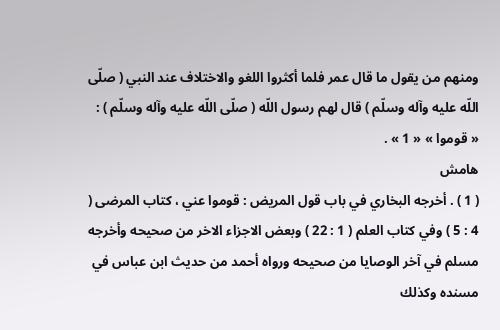ومنهم من يقول ما قال عمر فلما أكثروا اللغو والاختلاف عند النبي ( صلّى اللّه عليه وآله وسلّم ) قال لهم رسول اللّه ( صلّى اللّه عليه وآله وسلّم ) : « قوموا » « 1 » .
هامش
( 1 ) . أخرجه البخاري في باب قول المريض : قوموا عني ، كتاب المرضى ( 4 : 5 ) وفي كتاب العلم ( 1 : 22 ) وبعض الاجزاء الاخر من صحيحه وأخرجه مسلم في آخر الوصايا من صحيحه ورواه أحمد من حديث ابن عباس في مسنده وكذلك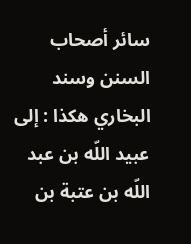سائر أصحاب السنن وسند البخاري هكذا : إلى عبيد اللّه بن عبد اللّه بن عتبة بن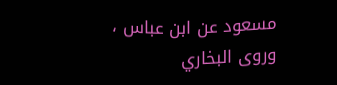مسعود عن ابن عباس ،
وروى البخاري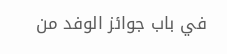في باب جوائز الوفد من